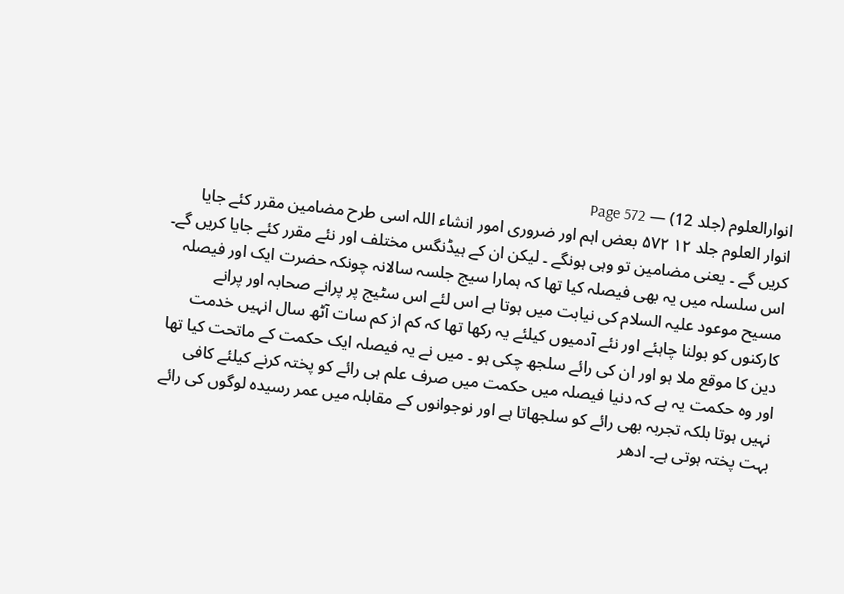انوارالعلوم (جلد 12) — Page 572
انوار العلوم جلد ۱۲ ۵۷۲ بعض اہم اور ضروری امور انشاء اللہ اسی طرح مضامین مقرر کئے جایا کریں گے ۔ یعنی مضامین تو وہی ہونگے ۔ لیکن ان کے ہیڈنگس مختلف اور نئے مقرر کئے جایا کریں گے۔ اس سلسلہ میں یہ بھی فیصلہ کیا تھا کہ ہمارا سیج جلسہ سالانہ چونکہ حضرت ایک اور فیصلہ مسیح موعود علیہ السلام کی نیابت میں ہوتا ہے اس لئے اس سٹیج پر پرانے صحابہ اور پرانے کارکنوں کو بولنا چاہئے اور نئے آدمیوں کیلئے یہ رکھا تھا کہ کم از کم سات آٹھ سال انہیں خدمت دین کا موقع ملا ہو اور ان کی رائے سلجھ چکی ہو ۔ میں نے یہ فیصلہ ایک حکمت کے ماتحت کیا تھا اور وہ حکمت یہ ہے کہ دنیا فیصلہ میں حکمت میں صرف علم ہی رائے کو پختہ کرنے کیلئے کافی نہیں ہوتا بلکہ تجربہ بھی رائے کو سلجھاتا ہے اور نوجوانوں کے مقابلہ میں عمر رسیدہ لوگوں کی رائے بہت پختہ ہوتی ہے۔ ادھر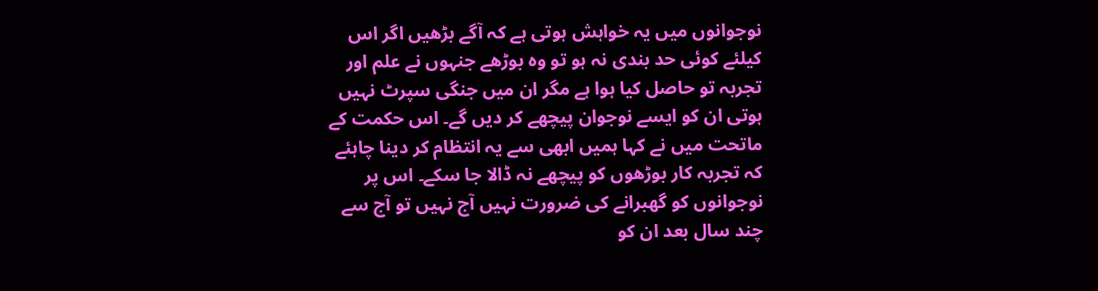نوجوانوں میں یہ خواہش ہوتی ہے کہ آگے بڑھیں اگر اس کیلئے کوئی حد بندی نہ ہو تو وہ بوڑھے جنہوں نے علم اور تجربہ تو حاصل کیا ہوا ہے مگر ان میں جنگی سپرٹ نہیں ہوتی ان کو ایسے نوجوان پیچھے کر دیں گے۔ اس حکمت کے ماتحت میں نے کہا ہمیں ابھی سے یہ انتظام کر دینا چاہئے کہ تجربہ کار بوڑھوں کو پیچھے نہ ڈالا جا سکے۔ اس پر نوجوانوں کو گھبرانے کی ضرورت نہیں آج نہیں تو آج سے چند سال بعد ان کو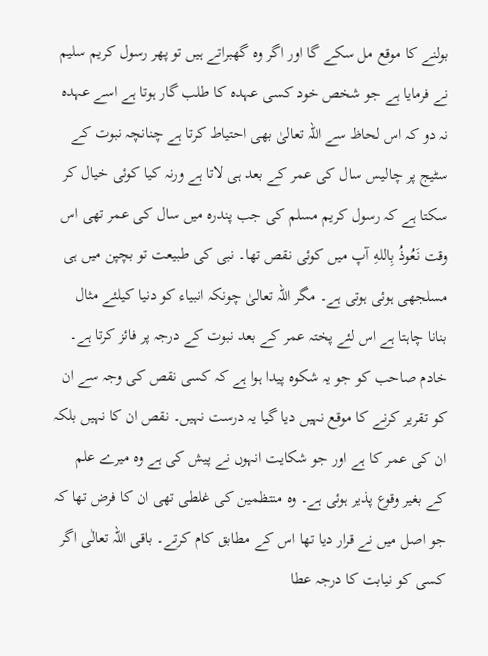بولنے کا موقع مل سکے گا اور اگر وہ گھبراتے ہیں تو پھر رسول کریم سلیم نے فرمایا ہے جو شخص خود کسی عہدہ کا طلب گار ہوتا ہے اسے عہدہ نہ دو کہ اس لحاظ سے اللہ تعالیٰ بھی احتیاط کرتا ہے چنانچہ نبوت کے سٹیج پر چالیس سال کی عمر کے بعد ہی لاتا ہے ورنہ کیا کوئی خیال کر سکتا ہے کہ رسول کریم مسلم کی جب پندرہ میں سال کی عمر تھی اس وقت نَعُوذُ بِاللهِ آپ میں کوئی نقص تھا۔ نبی کی طبیعت تو بچپن میں ہی مسلجھی ہوئی ہوتی ہے۔ مگر اللہ تعالیٰ چونکہ انبیاء کو دنیا کیلئے مثال بنانا چاہتا ہے اس لئے پختہ عمر کے بعد نبوت کے درجہ پر فائز کرتا ہے۔ خادم صاحب کو جو یہ شکوہ پیدا ہوا ہے کہ کسی نقص کی وجہ سے ان کو تقریر کرنے کا موقع نہیں دیا گیا یہ درست نہیں۔ نقص ان کا نہیں بلکہ ان کی عمر کا ہے اور جو شکایت انہوں نے پیش کی ہے وہ میرے علم کے بغیر وقوع پذیر ہوئی ہے۔ وہ منتظمین کی غلطی تھی ان کا فرض تھا کہ جو اصل میں نے قرار دیا تھا اس کے مطابق کام کرتے۔ باقی اللہ تعالٰی اگر کسی کو نیابت کا درجہ عطا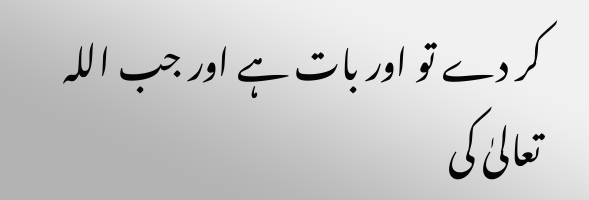کر دے تو اور بات ہے اور جب اللہ تعالیٰ کی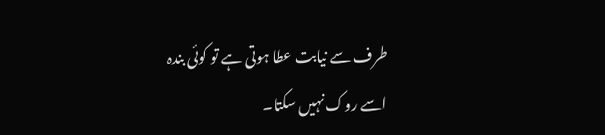طرف سے نیابت عطا ہوتی ہے تو کوئی بندہ اسے روک نہیں سکتا۔